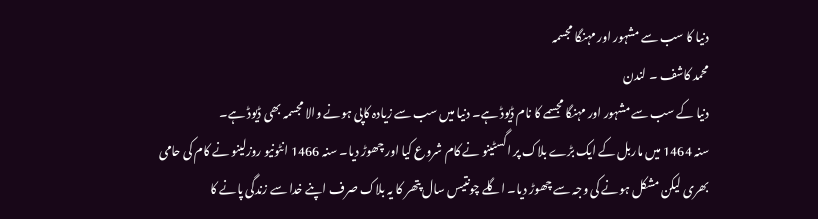دنیا کا سب سے مشہور اور مہنگا مجسمہ
محمد کاشف ۔ لندن
دنیا کے سب سے مشہور اور مہنگا مجسمے کا نام ڈیوڈ ہے۔ دنیا میں سب سے زیادہ کاپی ہونے والا مجسمہ بھی ڈیوڈ ہے۔
سنہ 1464 میں ماربل کے ایک بڑے بلاک پر اگسٹینو نے کام شروع کیا اور چھوڑ دیا۔ سنہ 1466 انٹونیو روزلینو نے کام کی حامی بھری لیکن مشکل ہونے کی وجہ سے چھوڑ دیا۔ اگلے چونتیس سال پتھر کا یہ بلاک صرف اپنے خدا سے زندگی پانے کا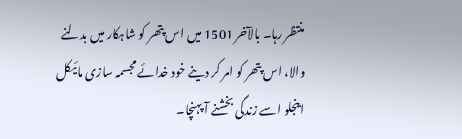منتظر رہا۔ بالآخر 1501 میں اس پتھر کو شاہکار میں بدلنے والا، اس پتھر کو امر کر دینے خود خدائے مجسمہ سازی مائیکل اینجلو اسے زندگی بخشنے آ پہنچا۔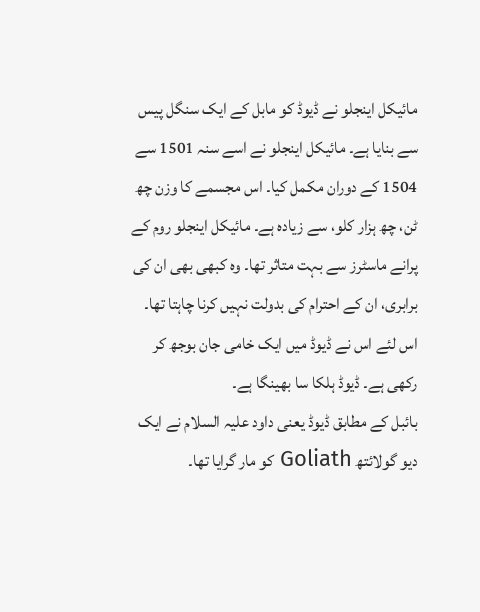مائیکل اینجلو نے ڈیوڈ کو مابل کے ایک سنگل پیس سے بنایا ہے۔ مائیکل اینجلو نے اسے سنہ 1501 سے 1504 کے دوران مکمل کیا۔ اس مجسمے کا وزن چھ ٹن، چھ ہزار کلو، سے زیادہ ہے۔ مائیکل اینجلو روم کے پرانے ماسٹرز سے بہت متاثر تھا۔ وہ کبھی بھی ان کی برابری، ان کے احترام کی بدولت نہیں کرنا چاہتا تھا۔ اس لئے اس نے ڈیوڈ میں ایک خامی جان بوجھ کر رکھی ہے۔ ڈیوڈ ہلکا سا بھینگا ہے۔
بائبل کے مطابق ڈیوڈ یعنی داود علیہ السلام نے ایک دیو گولائتھ Goliath کو مار گرایا تھا۔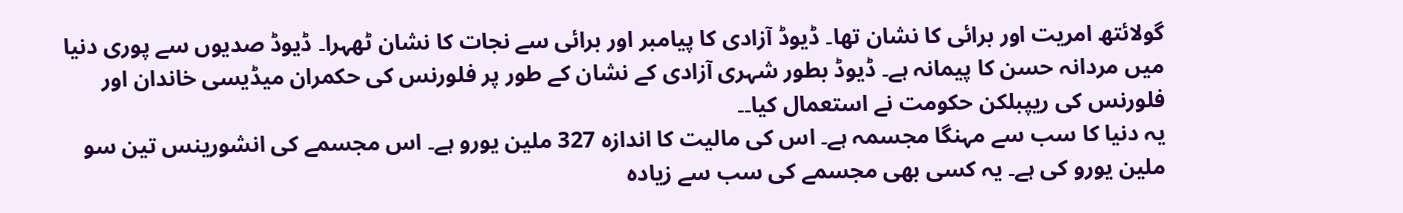گولائتھ امریت اور برائی کا نشان تھا۔ ڈیوڈ آزادی کا پیامبر اور برائی سے نجات کا نشان ٹھہرا۔ ڈیوڈ صدیوں سے پوری دنیا میں مردانہ حسن کا پیمانہ ہے۔ ڈیوڈ بطور شہری آزادی کے نشان کے طور پر فلورنس کی حکمران میڈیسی خاندان اور فلورنس کی ریپبلکن حکومت نے استعمال کیا۔۔
یہ دنیا کا سب سے مہنگا مجسمہ ہے۔ اس کی مالیت کا اندازہ 327 ملین یورو ہے۔ اس مجسمے کی انشورینس تین سو ملین یورو کی ہے۔ یہ کسی بھی مجسمے کی سب سے زیادہ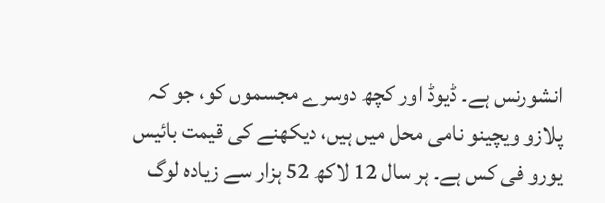انشورنس ہے۔ ڈیوڈ اور کچھ دوسرے مجسموں کو، جو کہ پلازو ویچینو نامی محل میں ہیں، دیکھنے کی قیمت بائیس یورو فی کس ہے۔ ہر سال 12 لاکھ 52 ہزار سے زیادہ لوگ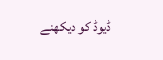ڈیوڈ کو دیکھنے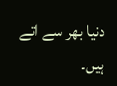دنیا بھر سے اتے ہیں۔